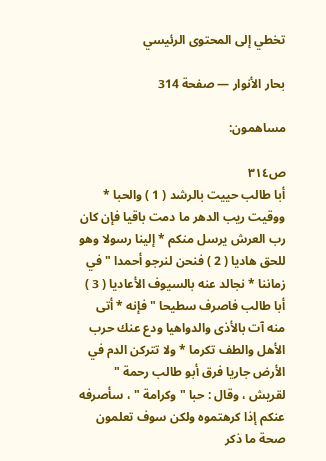تخطي إلى المحتوى الرئيسي

بحار الأنوار — صفحة 314

مساهمون:

ص٣١٤
أبا طالب حييت بالرشد ( 1 ) والحبا * ووقيت ريب الدهر ما دمت باقيا فإن كان رب العرش يرسل منكم * إلينا رسولا وهو للحق هاديا ( 2 ) فنحن لنرجو أحمدا " في زماننا * نجالد عنه بالسيوف الأعاديا ( 3 ) أبا طالب فاصرف سطيحا " فإنه * أتى منه آت بالأذى والدواهيا ودع عنك حرب الأهل والطف تكرما * ولا تتركن الدم في الأرض جاريا فرق أبو طالب رحمة " لقريش ، وقال : حبا " وكرامة " ، سأصرفه عنكم إذا كرهتموه ولكن سوف تعلمون صحة ما ذكر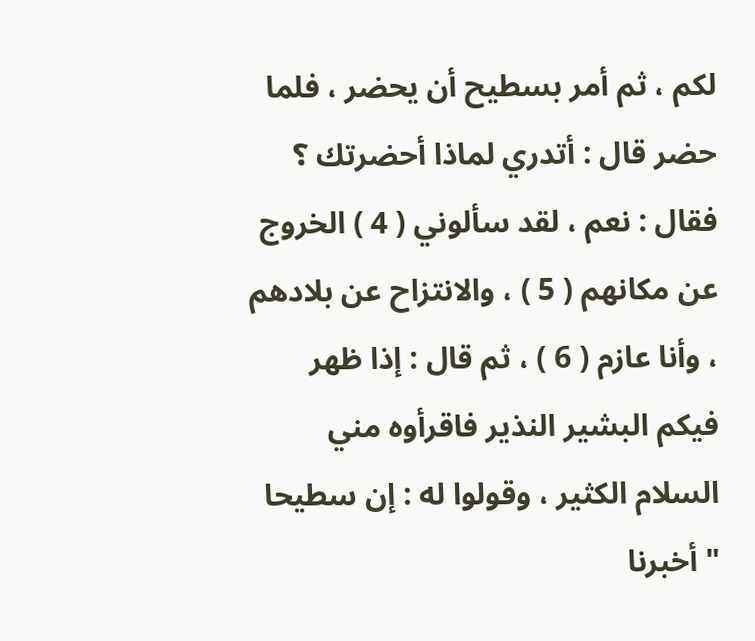لكم ، ثم أمر بسطيح أن يحضر ، فلما حضر قال : أتدري لماذا أحضرتك ؟ فقال : نعم ، لقد سألوني ( 4 ) الخروج عن مكانهم ( 5 ) ، والانتزاح عن بلادهم ، وأنا عازم ( 6 ) ، ثم قال : إذا ظهر فيكم البشير النذير فاقرأوه مني السلام الكثير ، وقولوا له : إن سطيحا " أخبرنا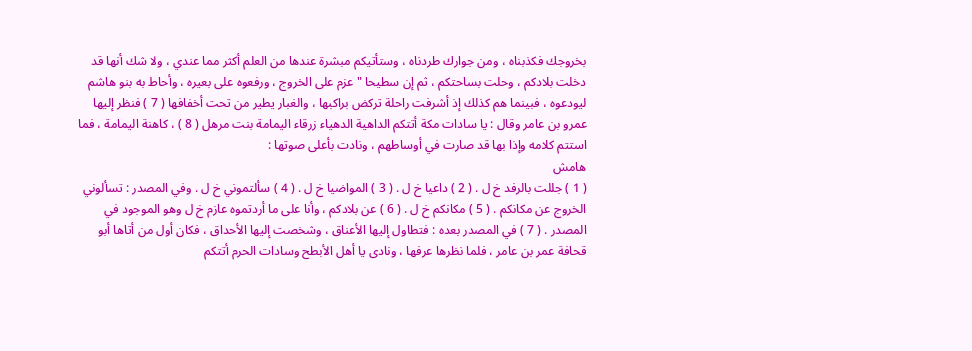بخروجك فكذبناه ، ومن جوارك طردناه ، وستأتيكم مبشرة عندها من العلم أكثر مما عندي ، ولا شك أنها قد دخلت بلادكم ، وحلت بساحتكم ، ثم إن سطيحا " عزم على الخروج ، ورفعوه على بعيره ، وأحاط به بنو هاشم ليودعوه ، فبينما هم كذلك إذ أشرفت راحلة تركض براكبها ، والغبار يطير من تحت أخفافها ( 7 ) فنظر إليها عمرو بن عامر وقال : يا سادات مكة أتتكم الداهية الدهياء زرقاء اليمامة بنت مرهل ( 8 ) ، كاهنة اليمامة ، فما استتم كلامه وإذا بها قد صارت في أوساطهم ، ونادت بأعلى صوتها :
هامش
( 1 ) جللت بالرفد خ ل . ( 2 ) داعيا خ ل . ( 3 ) المواضيا خ ل . ( 4 ) سألتموني خ ل . وفي المصدر : تسألوني الخروج عن مكانكم . ( 5 ) مكانكم خ ل . ( 6 ) عن بلادكم ، وأنا على ما أردتموه عازم خ ل وهو الموجود في المصدر . ( 7 ) في المصدر بعده : فتطاول إليها الأعناق ، وشخصت إليها الأحداق ، فكان أول من أتاها أبو قحافة عمر بن عامر ، فلما نظرها عرفها ، ونادى يا أهل الأبطح وسادات الحرم أتتكم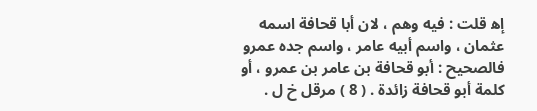إه‍ قلت : فيه وهم ، لان أبا قحافة اسمه عثمان ، واسم أبيه عامر ، واسم جده عمرو فالصحيح : أبو قحافة بن عامر بن عمرو ، أو كلمة أبو قحافة زائدة . ( 8 ) مرقل خ ل .